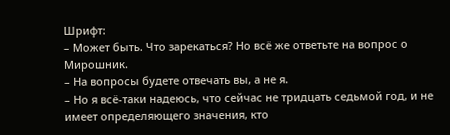Шрифт:
– Может быть. Что зарекаться? Но всё же ответьте на вопрос о Мирошник.
– На вопросы будете отвечать вы, а не я.
– Но я всё-таки надеюсь, что сейчас не тридцать седьмой год, и не имеет определяющего значения, кто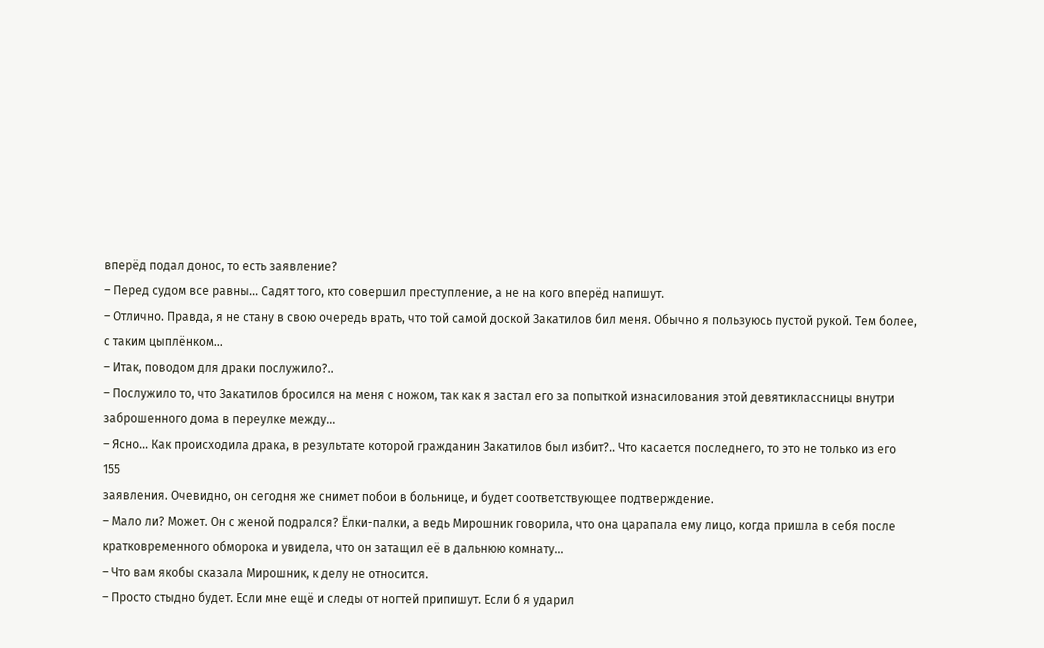вперёд подал донос, то есть заявление?
– Перед судом все равны... Садят того, кто совершил преступление, а не на кого вперёд напишут.
– Отлично. Правда, я не стану в свою очередь врать, что той самой доской Закатилов бил меня. Обычно я пользуюсь пустой рукой. Тем более, с таким цыплёнком...
– Итак, поводом для драки послужило?..
– Послужило то, что Закатилов бросился на меня с ножом, так как я застал его за попыткой изнасилования этой девятиклассницы внутри заброшенного дома в переулке между...
– Ясно... Как происходила драка, в результате которой гражданин Закатилов был избит?.. Что касается последнего, то это не только из его
155
заявления. Очевидно, он сегодня же снимет побои в больнице, и будет соответствующее подтверждение.
– Мало ли? Может. Он с женой подрался? Ёлки-палки, а ведь Мирошник говорила, что она царапала ему лицо, когда пришла в себя после кратковременного обморока и увидела, что он затащил её в дальнюю комнату...
– Что вам якобы сказала Мирошник, к делу не относится.
– Просто стыдно будет. Если мне ещё и следы от ногтей припишут. Если б я ударил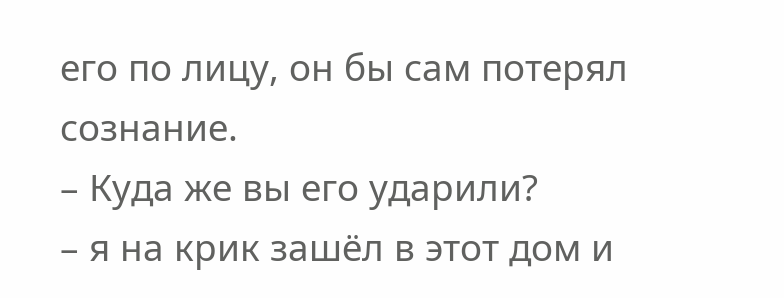его по лицу, он бы сам потерял сознание.
– Куда же вы его ударили?
– я на крик зашёл в этот дом и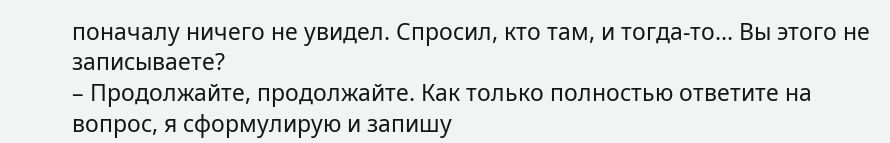поначалу ничего не увидел. Спросил, кто там, и тогда-то... Вы этого не записываете?
– Продолжайте, продолжайте. Как только полностью ответите на вопрос, я сформулирую и запишу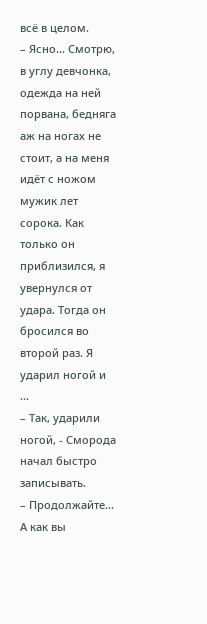всё в целом.
– Ясно... Смотрю, в углу девчонка, одежда на ней порвана, бедняга аж на ногах не стоит, а на меня идёт с ножом мужик лет сорока. Как только он приблизился, я увернулся от удара. Тогда он бросился во второй раз. Я ударил ногой и ...
– Так, ударили ногой, - Сморода начал быстро записывать.
– Продолжайте... А как вы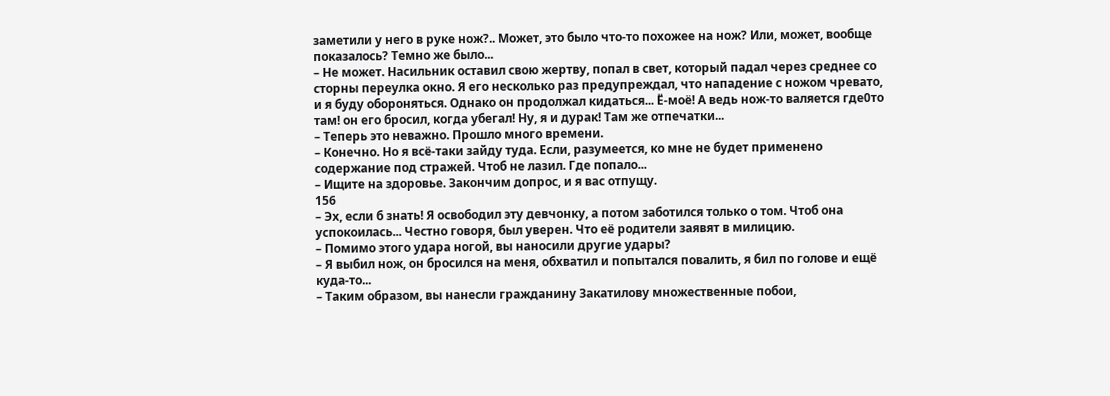заметили у него в руке нож?.. Может, это было что-то похожее на нож? Или, может, вообще показалось? Темно же было...
– Не может. Насильник оставил свою жертву, попал в свет, который падал через среднее со сторны переулка окно. Я его несколько раз предупреждал, что нападение с ножом чревато, и я буду обороняться. Однако он продолжал кидаться... Ё-моё! А ведь нож-то валяется где0то там! он его бросил, когда убегал! Ну, я и дурак! Там же отпечатки...
– Теперь это неважно. Прошло много времени.
– Конечно. Но я всё-таки зайду туда. Если, разумеется, ко мне не будет применено содержание под стражей. Чтоб не лазил. Где попало...
– Ищите на здоровье. Закончим допрос, и я вас отпущу.
156
– Эх, если б знать! Я освободил эту девчонку, а потом заботился только о том. Чтоб она успокоилась... Честно говоря, был уверен. Что её родители заявят в милицию.
– Помимо этого удара ногой, вы наносили другие удары?
– Я выбил нож, он бросился на меня, обхватил и попытался повалить, я бил по голове и ещё куда-то...
– Таким образом, вы нанесли гражданину Закатилову множественные побои,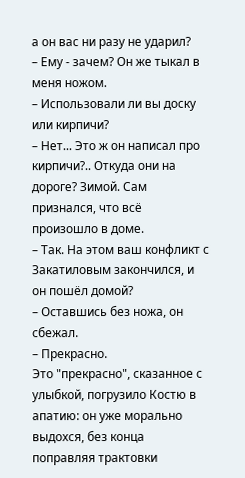а он вас ни разу не ударил?
– Ему - зачем? Он же тыкал в меня ножом.
– Использовали ли вы доску или кирпичи?
– Нет... Это ж он написал про кирпичи?.. Откуда они на дороге? Зимой. Сам признался, что всё произошло в доме.
– Так. На этом ваш конфликт с Закатиловым закончился, и он пошёл домой?
– Оставшись без ножа, он сбежал.
– Прекрасно.
Это "прекрасно", сказанное с улыбкой, погрузило Костю в апатию: он уже морально выдохся, без конца поправляя трактовки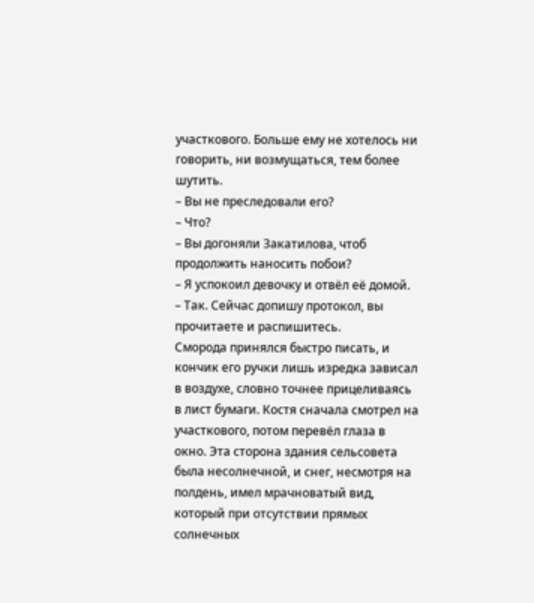участкового. Больше ему не хотелось ни говорить, ни возмущаться, тем более шутить.
– Вы не преследовали его?
– Что?
– Вы догоняли Закатилова, чтоб продолжить наносить побои?
– Я успокоил девочку и отвёл её домой.
– Так. Сейчас допишу протокол, вы прочитаете и распишитесь.
Сморода принялся быстро писать, и кончик его ручки лишь изредка зависал в воздухе, словно точнее прицеливаясь в лист бумаги. Костя сначала смотрел на участкового, потом перевёл глаза в окно. Эта сторона здания сельсовета была несолнечной, и снег, несмотря на полдень, имел мрачноватый вид, который при отсутствии прямых солнечных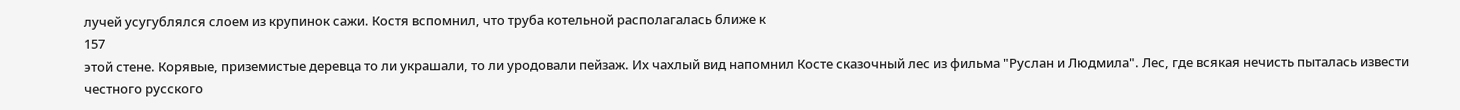лучей усугублялся слоем из крупинок сажи. Костя вспомнил, что труба котельной располагалась ближе к
157
этой стене. Корявые, приземистые деревца то ли украшали, то ли уродовали пейзаж. Их чахлый вид напомнил Косте сказочный лес из фильма "Руслан и Людмила". Лес, где всякая нечисть пыталась извести честного русского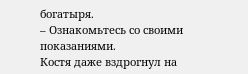богатыря.
– Ознакомьтесь со своими показаниями.
Костя даже вздрогнул на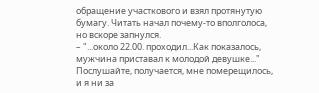обращение участкового и взял протянутую бумагу. Читать начал почему-то вполголоса, но вскоре запнулся.
– "...около 22.00. проходил...Как показалось, мужчина приставал к молодой девушке..." Послушайте, получается, мне померещилось, и я ни за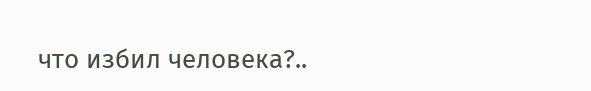что избил человека?..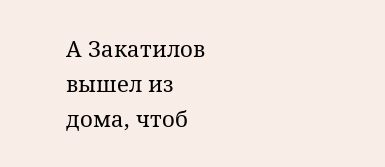А Закатилов вышел из дома, чтоб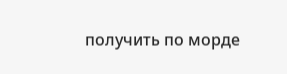получить по морде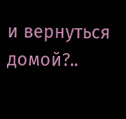и вернуться домой?..